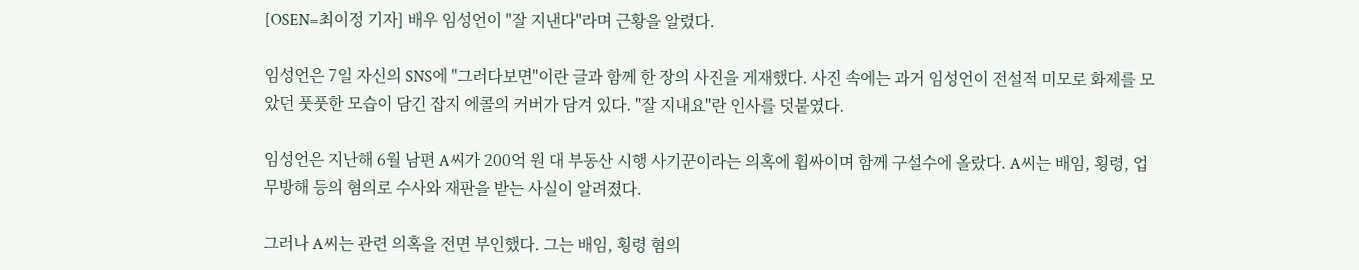[OSEN=최이정 기자] 배우 임성언이 "잘 지낸다"라며 근황을 알렸다.

임성언은 7일 자신의 SNS에 "그러다보면"이란 글과 함께 한 장의 사진을 게재했다. 사진 속에는 과거 임성언이 전설적 미모로 화제를 모았던 풋풋한 모습이 담긴 잡지 에콜의 커버가 담겨 있다. "잘 지내요"란 인사를 덧붙였다.

임성언은 지난해 6월 남편 A씨가 200억 원 대 부동산 시행 사기꾼이라는 의혹에 휩싸이며 함께 구설수에 올랐다. A씨는 배임, 횡령, 업무방해 등의 혐의로 수사와 재판을 받는 사실이 알려졌다.

그러나 A씨는 관련 의혹을 전면 부인했다. 그는 배임, 횡령 혐의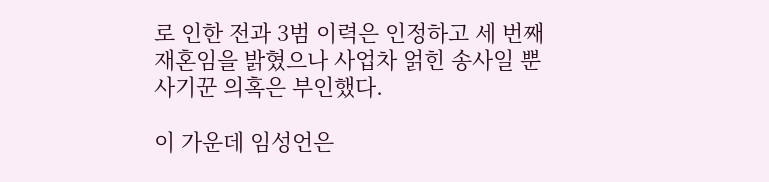로 인한 전과 3범 이력은 인정하고 세 번째 재혼임을 밝혔으나 사업차 얽힌 송사일 뿐 사기꾼 의혹은 부인했다.

이 가운데 임성언은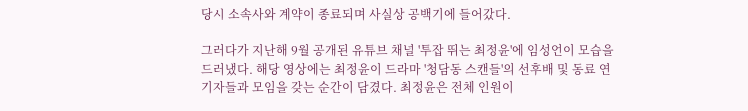당시 소속사와 계약이 종료되며 사실상 공백기에 들어갔다.

그러다가 지난해 9월 공개된 유튜브 채널 '투잡 뛰는 최정윤'에 임성언이 모습을 드러냈다. 해당 영상에는 최정윤이 드라마 '청담동 스캔들'의 선후배 및 동료 연기자들과 모임을 갖는 순간이 담겼다. 최정윤은 전체 인원이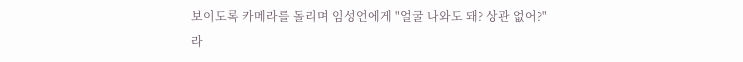보이도록 카메라를 돌리며 임성언에게 "얼굴 나와도 돼? 상관 없어?"라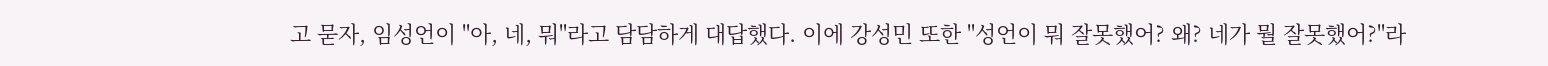고 묻자, 임성언이 "아, 네, 뭐"라고 담담하게 대답했다. 이에 강성민 또한 "성언이 뭐 잘못했어? 왜? 네가 뭘 잘못했어?"라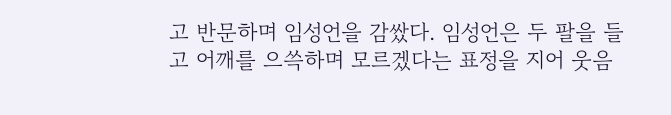고 반문하며 임성언을 감쌌다. 임성언은 두 팔을 들고 어깨를 으쓱하며 모르겠다는 표정을 지어 웃음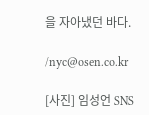을 자아냈던 바다.

/nyc@osen.co.kr

[사진] 임성언 SNS